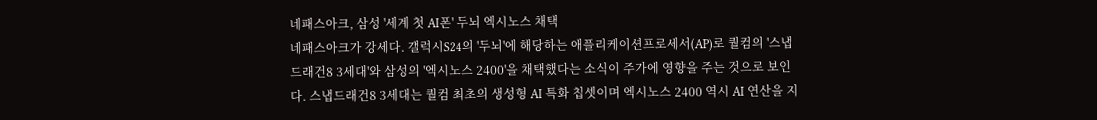네패스아크, 삼성 '세계 첫 AI폰' 두뇌 엑시노스 채택
네패스아크가 강세다. 갤럭시S24의 '두뇌'에 해당하는 애플리케이션프로세서(AP)로 퀄컴의 '스냅드래건8 3세대'와 삼성의 '엑시노스 2400'을 채택했다는 소식이 주가에 영향을 주는 것으로 보인다. 스냅드래건8 3세대는 퀄컴 최초의 생성형 AI 특화 칩셋이며 엑시노스 2400 역시 AI 연산을 지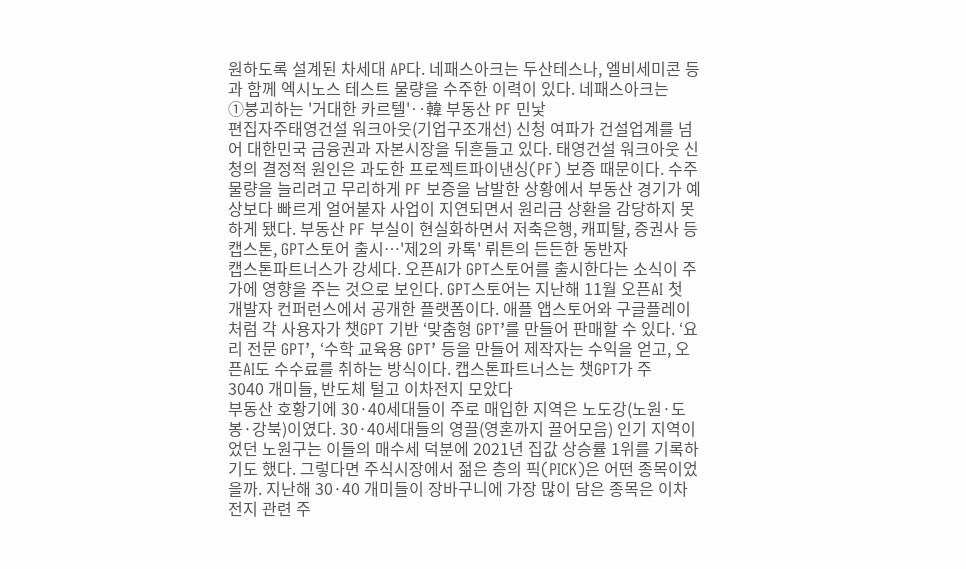원하도록 설계된 차세대 AP다. 네패스아크는 두산테스나, 엘비세미콘 등과 함께 엑시노스 테스트 물량을 수주한 이력이 있다. 네패스아크는
①붕괴하는 '거대한 카르텔'‥韓 부동산 PF 민낯
편집자주태영건설 워크아웃(기업구조개선) 신청 여파가 건설업계를 넘어 대한민국 금융권과 자본시장을 뒤흔들고 있다. 태영건설 워크아웃 신청의 결정적 원인은 과도한 프로젝트파이낸싱(PF) 보증 때문이다. 수주 물량을 늘리려고 무리하게 PF 보증을 남발한 상황에서 부동산 경기가 예상보다 빠르게 얼어붙자 사업이 지연되면서 원리금 상환을 감당하지 못하게 됐다. 부동산 PF 부실이 현실화하면서 저축은행, 캐피탈, 증권사 등
캡스톤, GPT스토어 출시…'제2의 카톡' 뤼튼의 든든한 동반자
캡스톤파트너스가 강세다. 오픈AI가 GPT스토어를 출시한다는 소식이 주가에 영향을 주는 것으로 보인다. GPT스토어는 지난해 11월 오픈AI 첫 개발자 컨퍼런스에서 공개한 플랫폼이다. 애플 앱스토어와 구글플레이처럼 각 사용자가 챗GPT 기반 ‘맞춤형 GPT’를 만들어 판매할 수 있다. ‘요리 전문 GPT’, ‘수학 교육용 GPT’ 등을 만들어 제작자는 수익을 얻고, 오픈AI도 수수료를 취하는 방식이다. 캡스톤파트너스는 챗GPT가 주
3040 개미들, 반도체 털고 이차전지 모았다
부동산 호황기에 30·40세대들이 주로 매입한 지역은 노도강(노원·도봉·강북)이였다. 30·40세대들의 영끌(영혼까지 끌어모음) 인기 지역이었던 노원구는 이들의 매수세 덕분에 2021년 집값 상승률 1위를 기록하기도 했다. 그렇다면 주식시장에서 젊은 층의 픽(PICK)은 어떤 종목이었을까. 지난해 30·40 개미들이 장바구니에 가장 많이 담은 종목은 이차전지 관련 주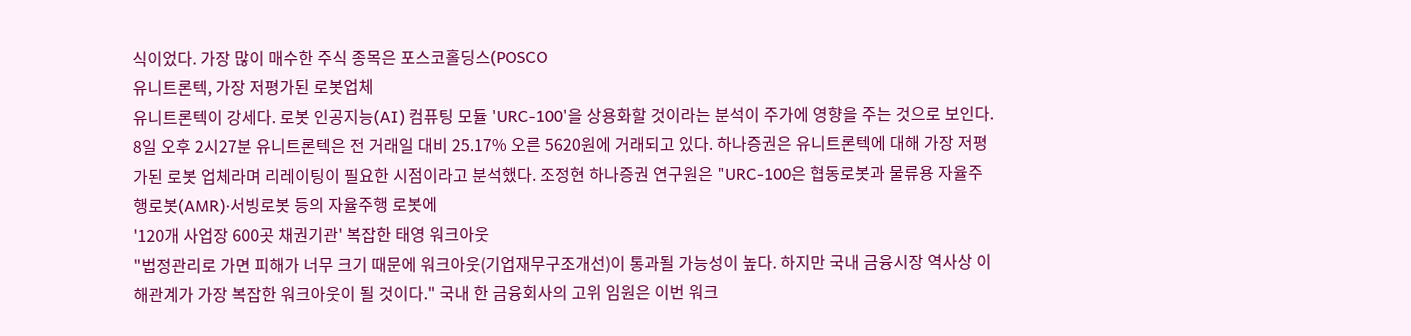식이었다. 가장 많이 매수한 주식 종목은 포스코홀딩스(POSCO
유니트론텍, 가장 저평가된 로봇업체
유니트론텍이 강세다. 로봇 인공지능(AI) 컴퓨팅 모듈 'URC-100'을 상용화할 것이라는 분석이 주가에 영향을 주는 것으로 보인다. 8일 오후 2시27분 유니트론텍은 전 거래일 대비 25.17% 오른 5620원에 거래되고 있다. 하나증권은 유니트론텍에 대해 가장 저평가된 로봇 업체라며 리레이팅이 필요한 시점이라고 분석했다. 조정현 하나증권 연구원은 "URC-100은 협동로봇과 물류용 자율주행로봇(AMR)·서빙로봇 등의 자율주행 로봇에
'120개 사업장 600곳 채권기관' 복잡한 태영 워크아웃
"법정관리로 가면 피해가 너무 크기 때문에 워크아웃(기업재무구조개선)이 통과될 가능성이 높다. 하지만 국내 금융시장 역사상 이해관계가 가장 복잡한 워크아웃이 될 것이다." 국내 한 금융회사의 고위 임원은 이번 워크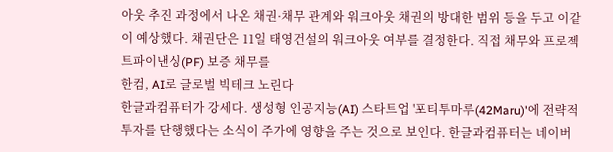아웃 추진 과정에서 나온 채권·채무 관계와 워크아웃 채권의 방대한 범위 등을 두고 이같이 예상했다. 채권단은 11일 태영건설의 워크아웃 여부를 결정한다. 직접 채무와 프로젝트파이낸싱(PF) 보증 채무를
한컴, AI로 글로벌 빅테크 노린다
한글과컴퓨터가 강세다. 생성형 인공지능(AI) 스타트업 '포티투마루(42Maru)'에 전략적 투자를 단행했다는 소식이 주가에 영향을 주는 것으로 보인다. 한글과컴퓨터는 네이버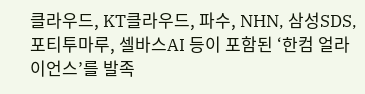클라우드, KT클라우드, 파수, NHN, 삼성SDS, 포티투마루, 셀바스AI 등이 포함된 ‘한컴 얼라이언스’를 발족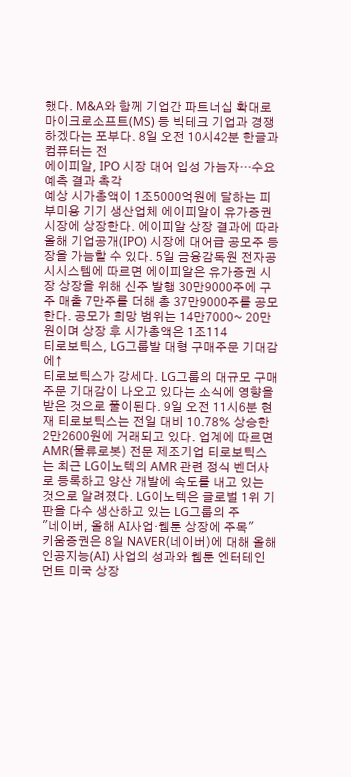했다. M&A와 함께 기업간 파트너십 확대로 마이크로소프트(MS) 등 빅테크 기업과 경쟁하겠다는 포부다. 8일 오전 10시42분 한글과컴퓨터는 전
에이피알, IPO 시장 대어 입성 가늠자…수요예측 결과 촉각
예상 시가총액이 1조5000억원에 달하는 피부미용 기기 생산업체 에이피알이 유가증권 시장에 상장한다. 에이피알 상장 결과에 따라 올해 기업공개(IPO) 시장에 대어급 공모주 등장을 가늠할 수 있다. 5일 금융감독원 전자공시시스템에 따르면 에이피알은 유가증권 시장 상장을 위해 신주 발행 30만9000주에 구주 매출 7만주를 더해 총 37만9000주를 공모한다. 공모가 희망 범위는 14만7000~ 20만원이며 상장 후 시가총액은 1조114
티로보틱스, LG그룹발 대형 구매주문 기대감에↑
티로보틱스가 강세다. LG그룹의 대규모 구매 주문 기대감이 나오고 있다는 소식에 영향을 받은 것으로 풀이된다. 9일 오전 11시6분 현재 티로보틱스는 전일 대비 10.78% 상승한 2만2600원에 거래되고 있다. 업계에 따르면 AMR(물류로봇) 전문 제조기업 티로보틱스는 최근 LG이노텍의 AMR 관련 정식 벤더사로 등록하고 양산 개발에 속도를 내고 있는 것으로 알려졌다. LG이노텍은 글로벌 1위 기판을 다수 생산하고 있는 LG그룹의 주
"네이버, 올해 AI사업·웹툰 상장에 주목"
키움증권은 8일 NAVER(네이버)에 대해 올해 인공지능(AI) 사업의 성과와 웹툰 엔터테인먼트 미국 상장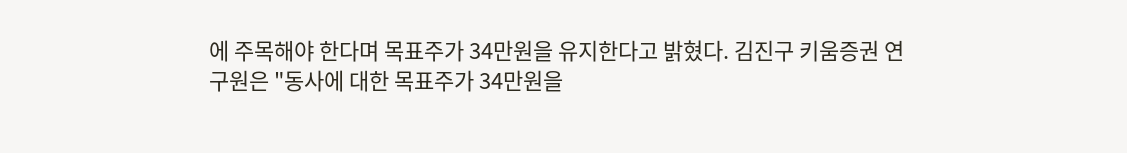에 주목해야 한다며 목표주가 34만원을 유지한다고 밝혔다. 김진구 키움증권 연구원은 "동사에 대한 목표주가 34만원을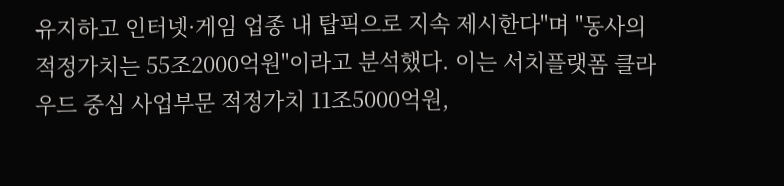유지하고 인터넷·게임 업종 내 탑픽으로 지속 제시한다"며 "동사의 적정가치는 55조2000억원"이라고 분석했다. 이는 서치플랫폼 클라우드 중심 사업부문 적정가치 11조5000억원,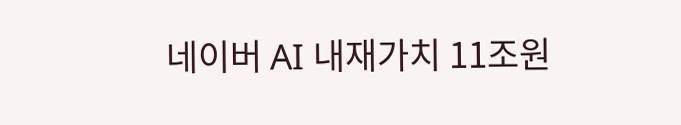네이버 AI 내재가치 11조원